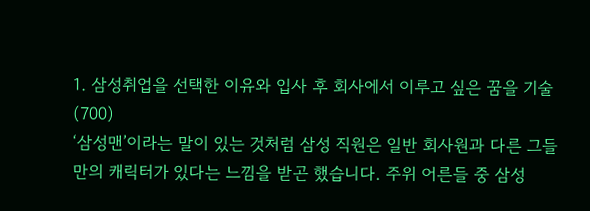1. 삼성취업을 선택한 이유와 입사 후 회사에서 이루고 싶은 꿈을 기술 (700)
‘삼성맨’이라는 말이 있는 것처럼 삼성 직원은 일반 회사원과 다른 그들만의 캐릭터가 있다는 느낌을 받곤 했습니다. 주위 어른들 중 삼성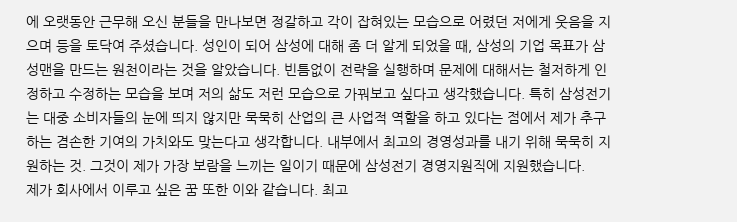에 오랫동안 근무해 오신 분들을 만나보면 정갈하고 각이 잡혀있는 모습으로 어렸던 저에게 웃음을 지으며 등을 토닥여 주셨습니다. 성인이 되어 삼성에 대해 좀 더 알게 되었을 때, 삼성의 기업 목표가 삼성맨을 만드는 원천이라는 것을 알았습니다. 빈틈없이 전략을 실행하며 문제에 대해서는 철저하게 인정하고 수정하는 모습을 보며 저의 삶도 저런 모습으로 가꿔보고 싶다고 생각했습니다. 특히 삼성전기는 대중 소비자들의 눈에 띄지 않지만 묵묵히 산업의 큰 사업적 역할을 하고 있다는 점에서 제가 추구하는 겸손한 기여의 가치와도 맞는다고 생각합니다. 내부에서 최고의 경영성과를 내기 위해 묵묵히 지원하는 것. 그것이 제가 가장 보람을 느끼는 일이기 때문에 삼성전기 경영지원직에 지원했습니다.
제가 회사에서 이루고 싶은 꿈 또한 이와 같습니다. 최고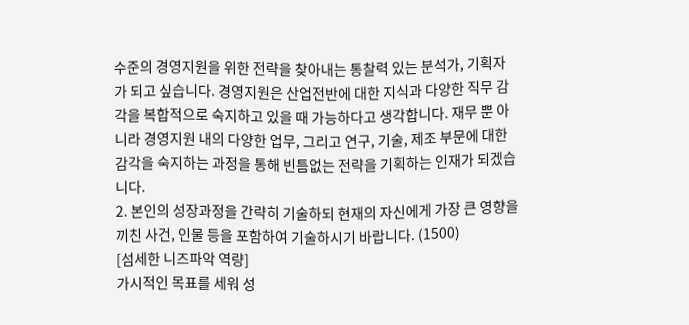수준의 경영지원을 위한 전략을 찾아내는 통찰력 있는 분석가, 기획자가 되고 싶습니다. 경영지원은 산업전반에 대한 지식과 다양한 직무 감각을 복합적으로 숙지하고 있을 때 가능하다고 생각합니다. 재무 뿐 아니라 경영지원 내의 다양한 업무, 그리고 연구, 기술, 제조 부문에 대한 감각을 숙지하는 과정을 통해 빈틈없는 전략을 기획하는 인재가 되겠습니다.
2. 본인의 성장과정을 간략히 기술하되 현재의 자신에게 가장 큰 영향을 끼친 사건, 인물 등을 포함하여 기술하시기 바랍니다. (1500)
[섬세한 니즈파악 역량]
가시적인 목표를 세워 성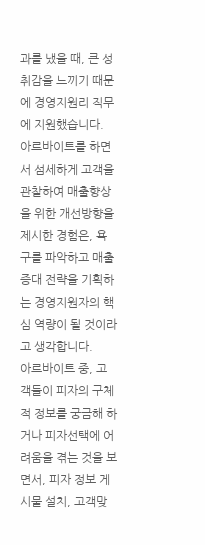과를 냈을 때, 큰 성취감을 느끼기 때문에 경영지원리 직무에 지원했습니다. 아르바이트를 하면서 섬세하게 고객을 관찰하여 매출향상을 위한 개선방향을 제시한 경험은, 욕구를 파악하고 매출증대 전략을 기획하는 경영지원자의 핵심 역량이 될 것이라고 생각합니다.
아르바이트 중, 고객들이 피자의 구체적 정보를 궁금해 하거나 피자선택에 어려움을 겪는 것을 보면서, 피자 정보 게시물 설치, 고객맞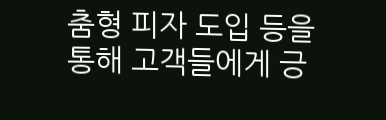춤형 피자 도입 등을 통해 고객들에게 긍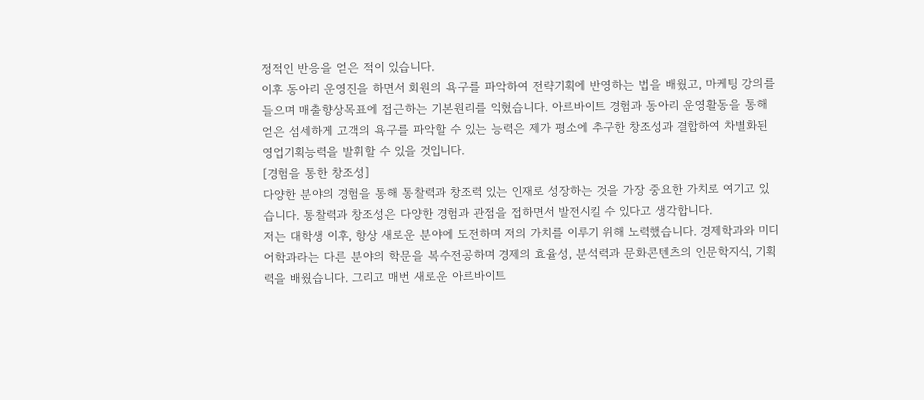정적인 반응을 얻은 적이 있습니다.
이후 동아리 운영진을 하면서 회원의 욕구를 파악하여 전략기획에 반영하는 법을 배웠고, 마케팅 강의를 들으며 매출향상목표에 접근하는 기본원리를 익혔습니다. 아르바이트 경험과 동아리 운영활동을 통해 얻은 섬세하게 고객의 욕구를 파악할 수 있는 능력은 제가 평소에 추구한 창조성과 결합하여 차별화된 영업기획능력을 발휘할 수 있을 것입니다.
[경험을 통한 창조성]
다양한 분야의 경험을 통해 통찰력과 창조력 있는 인재로 성장하는 것을 가장 중요한 가치로 여기고 있습니다. 통찰력과 창조성은 다양한 경험과 관점을 접하면서 발전시킬 수 있다고 생각합니다.
저는 대학생 이후, 항상 새로운 분야에 도전하며 저의 가치를 이루기 위해 노력했습니다. 경제학과와 미디어학과라는 다른 분야의 학문을 복수전공하며 경제의 효율성, 분석력과 문화콘텐츠의 인문학지식, 기획력을 배웠습니다. 그리고 매번 새로운 아르바이트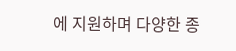에 지원하며 다양한 종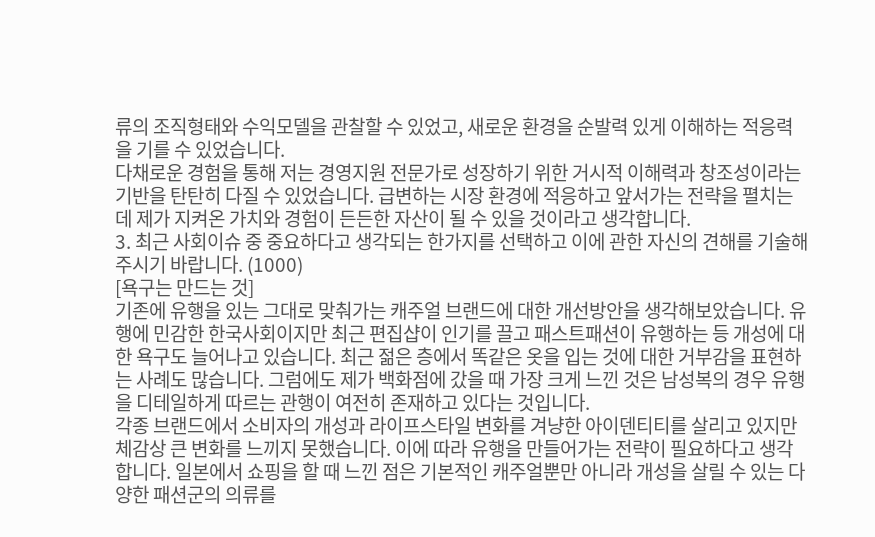류의 조직형태와 수익모델을 관찰할 수 있었고, 새로운 환경을 순발력 있게 이해하는 적응력을 기를 수 있었습니다.
다채로운 경험을 통해 저는 경영지원 전문가로 성장하기 위한 거시적 이해력과 창조성이라는 기반을 탄탄히 다질 수 있었습니다. 급변하는 시장 환경에 적응하고 앞서가는 전략을 펼치는데 제가 지켜온 가치와 경험이 든든한 자산이 될 수 있을 것이라고 생각합니다.
3. 최근 사회이슈 중 중요하다고 생각되는 한가지를 선택하고 이에 관한 자신의 견해를 기술해주시기 바랍니다. (1000)
[욕구는 만드는 것]
기존에 유행을 있는 그대로 맞춰가는 캐주얼 브랜드에 대한 개선방안을 생각해보았습니다. 유행에 민감한 한국사회이지만 최근 편집샵이 인기를 끌고 패스트패션이 유행하는 등 개성에 대한 욕구도 늘어나고 있습니다. 최근 젊은 층에서 똑같은 옷을 입는 것에 대한 거부감을 표현하는 사례도 많습니다. 그럼에도 제가 백화점에 갔을 때 가장 크게 느낀 것은 남성복의 경우 유행을 디테일하게 따르는 관행이 여전히 존재하고 있다는 것입니다.
각종 브랜드에서 소비자의 개성과 라이프스타일 변화를 겨냥한 아이덴티티를 살리고 있지만 체감상 큰 변화를 느끼지 못했습니다. 이에 따라 유행을 만들어가는 전략이 필요하다고 생각합니다. 일본에서 쇼핑을 할 때 느낀 점은 기본적인 캐주얼뿐만 아니라 개성을 살릴 수 있는 다양한 패션군의 의류를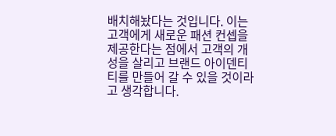배치해놨다는 것입니다. 이는 고객에게 새로운 패션 컨셉을 제공한다는 점에서 고객의 개성을 살리고 브랜드 아이덴티티를 만들어 갈 수 있을 것이라고 생각합니다.